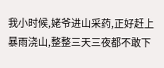我小时候,姥爷进山采药,正好赶上暴雨浇山,整整三天三夜都不敢下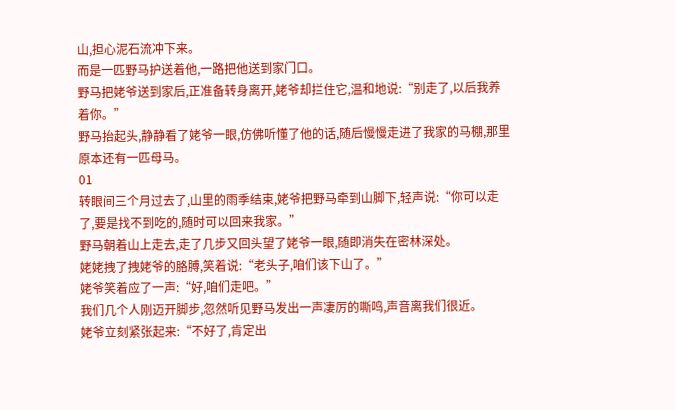山,担心泥石流冲下来。
而是一匹野马护送着他,一路把他送到家门口。
野马把姥爷送到家后,正准备转身离开,姥爷却拦住它,温和地说:“别走了,以后我养着你。”
野马抬起头,静静看了姥爷一眼,仿佛听懂了他的话,随后慢慢走进了我家的马棚,那里原本还有一匹母马。
01
转眼间三个月过去了,山里的雨季结束,姥爷把野马牵到山脚下,轻声说:“你可以走了,要是找不到吃的,随时可以回来我家。”
野马朝着山上走去,走了几步又回头望了姥爷一眼,随即消失在密林深处。
姥姥拽了拽姥爷的胳膊,笑着说:“老头子,咱们该下山了。”
姥爷笑着应了一声:“好,咱们走吧。”
我们几个人刚迈开脚步,忽然听见野马发出一声凄厉的嘶鸣,声音离我们很近。
姥爷立刻紧张起来:“不好了,肯定出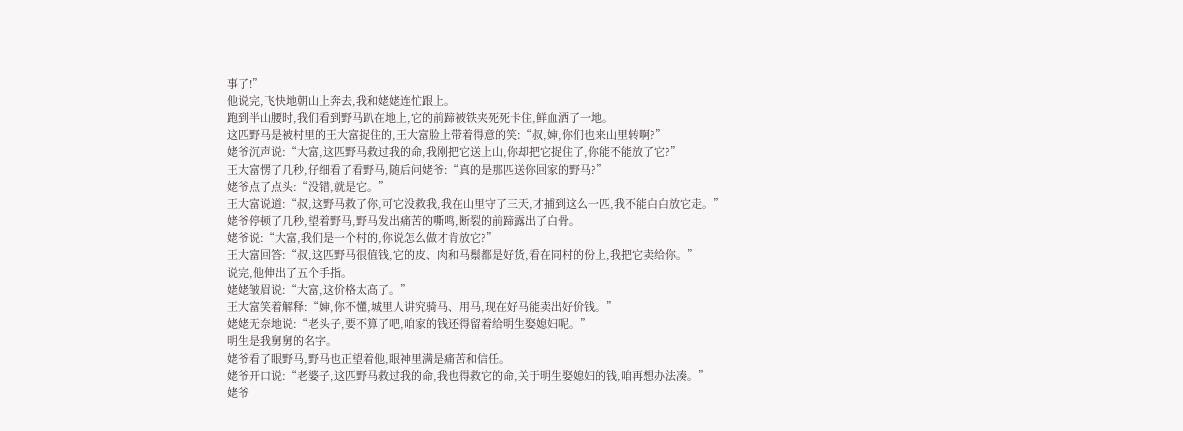事了!”
他说完,飞快地朝山上奔去,我和姥姥连忙跟上。
跑到半山腰时,我们看到野马趴在地上,它的前蹄被铁夹死死卡住,鲜血洒了一地。
这匹野马是被村里的王大富捉住的,王大富脸上带着得意的笑:“叔,婶,你们也来山里转啊?”
姥爷沉声说:“大富,这匹野马救过我的命,我刚把它送上山,你却把它捉住了,你能不能放了它?”
王大富愣了几秒,仔细看了看野马,随后问姥爷:“真的是那匹送你回家的野马?”
姥爷点了点头:“没错,就是它。”
王大富说道:“叔,这野马救了你,可它没救我,我在山里守了三天,才捕到这么一匹,我不能白白放它走。”
姥爷停顿了几秒,望着野马,野马发出痛苦的嘶鸣,断裂的前蹄露出了白骨。
姥爷说:“大富,我们是一个村的,你说怎么做才肯放它?”
王大富回答:“叔,这匹野马很值钱,它的皮、肉和马鬃都是好货,看在同村的份上,我把它卖给你。”
说完,他伸出了五个手指。
姥姥皱眉说:“大富,这价格太高了。”
王大富笑着解释:“婶,你不懂,城里人讲究骑马、用马,现在好马能卖出好价钱。”
姥姥无奈地说:“老头子,要不算了吧,咱家的钱还得留着给明生娶媳妇呢。”
明生是我舅舅的名字。
姥爷看了眼野马,野马也正望着他,眼神里满是痛苦和信任。
姥爷开口说:“老婆子,这匹野马救过我的命,我也得救它的命,关于明生娶媳妇的钱,咱再想办法凑。”
姥爷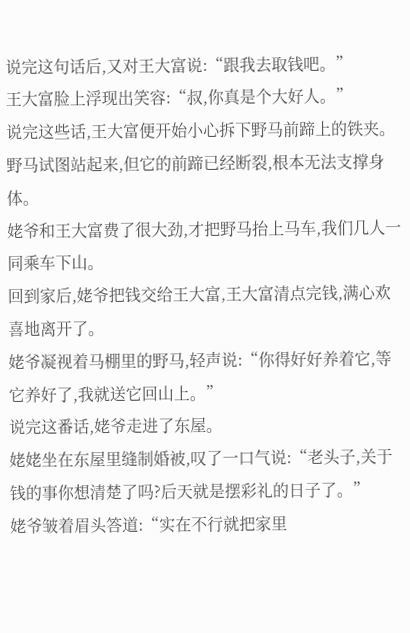说完这句话后,又对王大富说:“跟我去取钱吧。”
王大富脸上浮现出笑容:“叔,你真是个大好人。”
说完这些话,王大富便开始小心拆下野马前蹄上的铁夹。
野马试图站起来,但它的前蹄已经断裂,根本无法支撑身体。
姥爷和王大富费了很大劲,才把野马抬上马车,我们几人一同乘车下山。
回到家后,姥爷把钱交给王大富,王大富清点完钱,满心欢喜地离开了。
姥爷凝视着马棚里的野马,轻声说:“你得好好养着它,等它养好了,我就送它回山上。”
说完这番话,姥爷走进了东屋。
姥姥坐在东屋里缝制婚被,叹了一口气说:“老头子,关于钱的事你想清楚了吗?后天就是摆彩礼的日子了。”
姥爷皱着眉头答道:“实在不行就把家里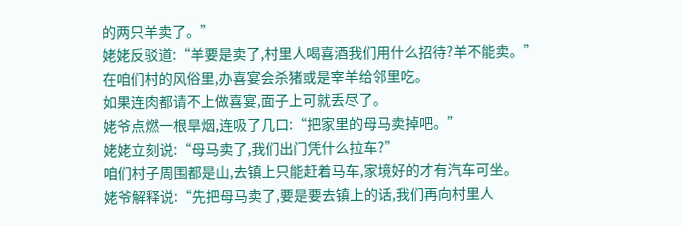的两只羊卖了。”
姥姥反驳道:“羊要是卖了,村里人喝喜酒我们用什么招待?羊不能卖。”
在咱们村的风俗里,办喜宴会杀猪或是宰羊给邻里吃。
如果连肉都请不上做喜宴,面子上可就丢尽了。
姥爷点燃一根旱烟,连吸了几口:“把家里的母马卖掉吧。”
姥姥立刻说:“母马卖了,我们出门凭什么拉车?”
咱们村子周围都是山,去镇上只能赶着马车,家境好的才有汽车可坐。
姥爷解释说:“先把母马卖了,要是要去镇上的话,我们再向村里人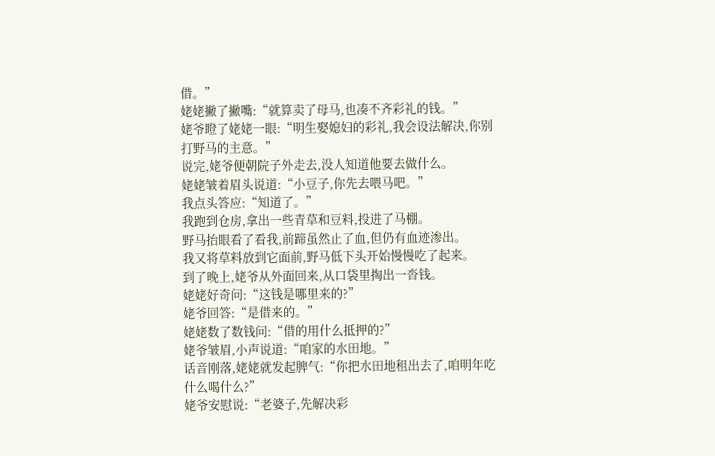借。”
姥姥撇了撇嘴:“就算卖了母马,也凑不齐彩礼的钱。”
姥爷瞪了姥姥一眼:“明生娶媳妇的彩礼,我会设法解决,你别打野马的主意。”
说完,姥爷便朝院子外走去,没人知道他要去做什么。
姥姥皱着眉头说道:“小豆子,你先去喂马吧。”
我点头答应:“知道了。”
我跑到仓房,拿出一些青草和豆料,投进了马棚。
野马抬眼看了看我,前蹄虽然止了血,但仍有血迹渗出。
我又将草料放到它面前,野马低下头开始慢慢吃了起来。
到了晚上,姥爷从外面回来,从口袋里掏出一沓钱。
姥姥好奇问:“这钱是哪里来的?”
姥爷回答:“是借来的。”
姥姥数了数钱问:“借的用什么抵押的?”
姥爷皱眉,小声说道:“咱家的水田地。”
话音刚落,姥姥就发起脾气:“你把水田地租出去了,咱明年吃什么喝什么?”
姥爷安慰说:“老婆子,先解决彩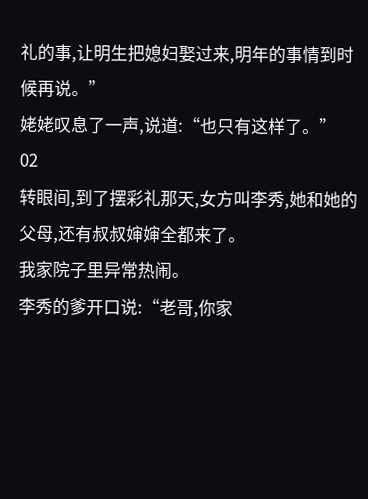礼的事,让明生把媳妇娶过来,明年的事情到时候再说。”
姥姥叹息了一声,说道:“也只有这样了。”
02
转眼间,到了摆彩礼那天,女方叫李秀,她和她的父母,还有叔叔婶婶全都来了。
我家院子里异常热闹。
李秀的爹开口说:“老哥,你家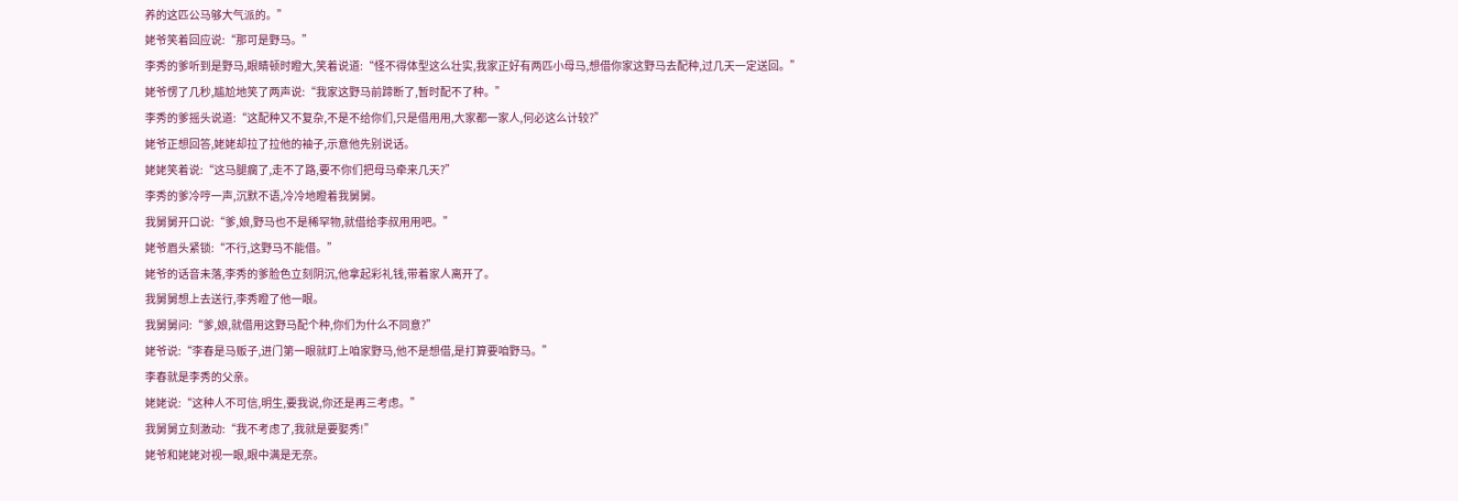养的这匹公马够大气派的。”
姥爷笑着回应说:“那可是野马。”
李秀的爹听到是野马,眼睛顿时瞪大,笑着说道:“怪不得体型这么壮实,我家正好有两匹小母马,想借你家这野马去配种,过几天一定送回。”
姥爷愣了几秒,尴尬地笑了两声说:“我家这野马前蹄断了,暂时配不了种。”
李秀的爹摇头说道:“这配种又不复杂,不是不给你们,只是借用用,大家都一家人,何必这么计较?”
姥爷正想回答,姥姥却拉了拉他的袖子,示意他先别说话。
姥姥笑着说:“这马腿瘸了,走不了路,要不你们把母马牵来几天?”
李秀的爹冷哼一声,沉默不语,冷冷地瞪着我舅舅。
我舅舅开口说:“爹,娘,野马也不是稀罕物,就借给李叔用用吧。”
姥爷眉头紧锁:“不行,这野马不能借。”
姥爷的话音未落,李秀的爹脸色立刻阴沉,他拿起彩礼钱,带着家人离开了。
我舅舅想上去送行,李秀瞪了他一眼。
我舅舅问:“爹,娘,就借用这野马配个种,你们为什么不同意?”
姥爷说:“李春是马贩子,进门第一眼就盯上咱家野马,他不是想借,是打算要咱野马。”
李春就是李秀的父亲。
姥姥说:“这种人不可信,明生,要我说,你还是再三考虑。”
我舅舅立刻激动:“我不考虑了,我就是要娶秀!”
姥爷和姥姥对视一眼,眼中满是无奈。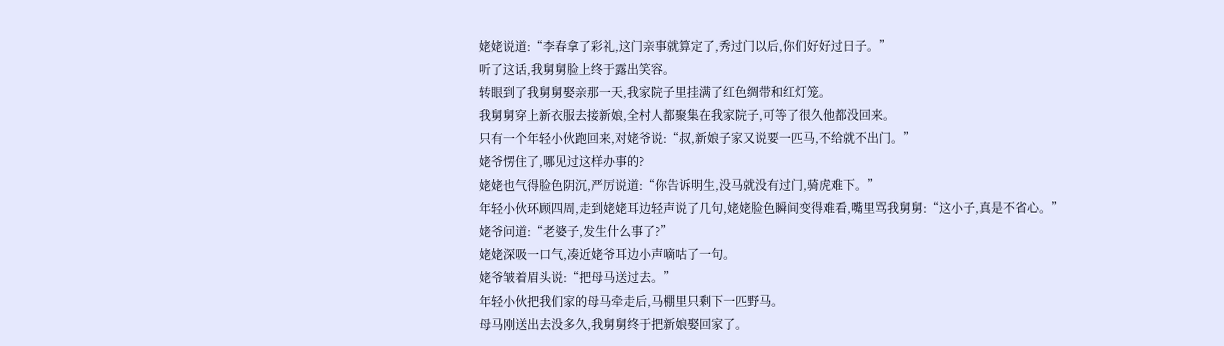姥姥说道:“李春拿了彩礼,这门亲事就算定了,秀过门以后,你们好好过日子。”
听了这话,我舅舅脸上终于露出笑容。
转眼到了我舅舅娶亲那一天,我家院子里挂满了红色绸带和红灯笼。
我舅舅穿上新衣服去接新娘,全村人都聚集在我家院子,可等了很久他都没回来。
只有一个年轻小伙跑回来,对姥爷说:“叔,新娘子家又说要一匹马,不给就不出门。”
姥爷愣住了,哪见过这样办事的?
姥姥也气得脸色阴沉,严厉说道:“你告诉明生,没马就没有过门,骑虎难下。”
年轻小伙环顾四周,走到姥姥耳边轻声说了几句,姥姥脸色瞬间变得难看,嘴里骂我舅舅:“这小子,真是不省心。”
姥爷问道:“老婆子,发生什么事了?”
姥姥深吸一口气,凑近姥爷耳边小声嘀咕了一句。
姥爷皱着眉头说:“把母马送过去。”
年轻小伙把我们家的母马牵走后,马棚里只剩下一匹野马。
母马刚送出去没多久,我舅舅终于把新娘娶回家了。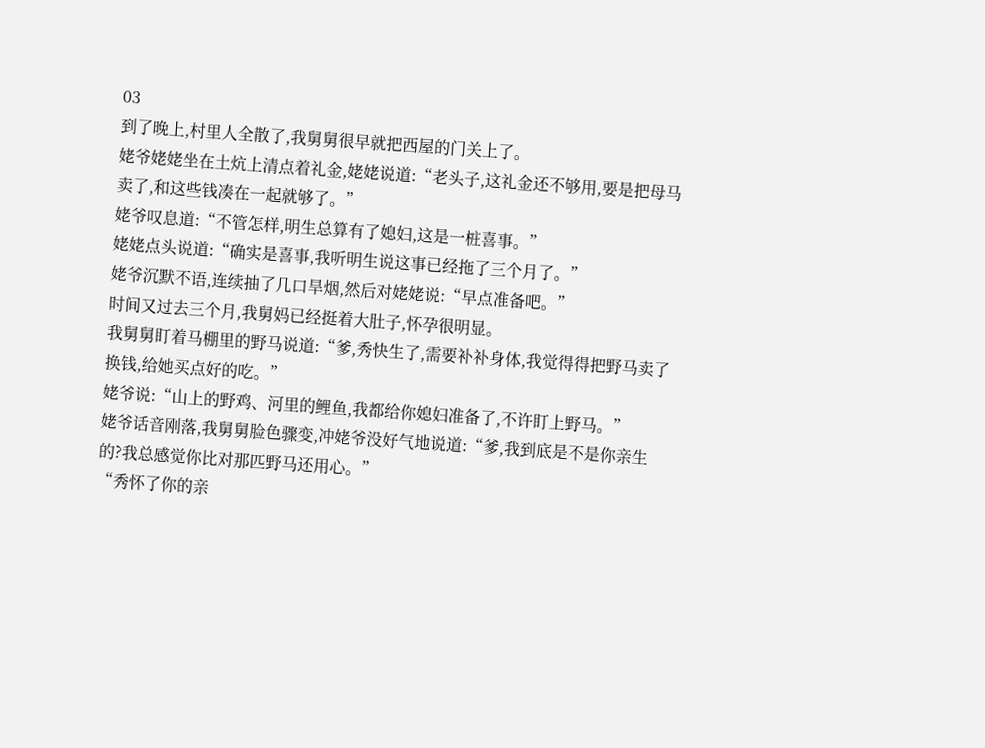03
到了晚上,村里人全散了,我舅舅很早就把西屋的门关上了。
姥爷姥姥坐在土炕上清点着礼金,姥姥说道:“老头子,这礼金还不够用,要是把母马卖了,和这些钱凑在一起就够了。”
姥爷叹息道:“不管怎样,明生总算有了媳妇,这是一桩喜事。”
姥姥点头说道:“确实是喜事,我听明生说这事已经拖了三个月了。”
姥爷沉默不语,连续抽了几口旱烟,然后对姥姥说:“早点准备吧。”
时间又过去三个月,我舅妈已经挺着大肚子,怀孕很明显。
我舅舅盯着马棚里的野马说道:“爹,秀快生了,需要补补身体,我觉得得把野马卖了换钱,给她买点好的吃。”
姥爷说:“山上的野鸡、河里的鲤鱼,我都给你媳妇准备了,不许盯上野马。”
姥爷话音刚落,我舅舅脸色骤变,冲姥爷没好气地说道:“爹,我到底是不是你亲生的?我总感觉你比对那匹野马还用心。”
“秀怀了你的亲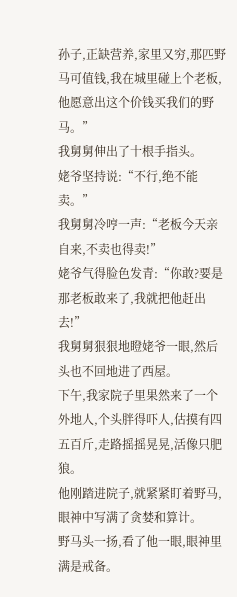孙子,正缺营养,家里又穷,那匹野马可值钱,我在城里碰上个老板,他愿意出这个价钱买我们的野马。”
我舅舅伸出了十根手指头。
姥爷坚持说:“不行,绝不能卖。”
我舅舅冷哼一声:“老板今天亲自来,不卖也得卖!”
姥爷气得脸色发青:“你敢?要是那老板敢来了,我就把他赶出去!”
我舅舅狠狠地瞪姥爷一眼,然后头也不回地进了西屋。
下午,我家院子里果然来了一个外地人,个头胖得吓人,估摸有四五百斤,走路摇摇晃晃,活像只肥狼。
他刚踏进院子,就紧紧盯着野马,眼神中写满了贪婪和算计。
野马头一扬,看了他一眼,眼神里满是戒备。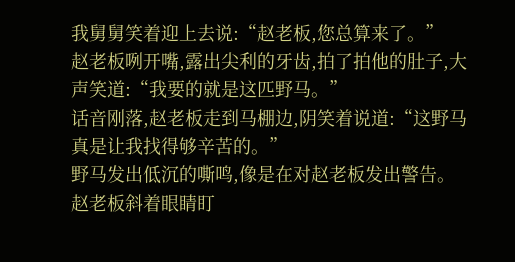我舅舅笑着迎上去说:“赵老板,您总算来了。”
赵老板咧开嘴,露出尖利的牙齿,拍了拍他的肚子,大声笑道:“我要的就是这匹野马。”
话音刚落,赵老板走到马棚边,阴笑着说道:“这野马真是让我找得够辛苦的。”
野马发出低沉的嘶鸣,像是在对赵老板发出警告。
赵老板斜着眼睛盯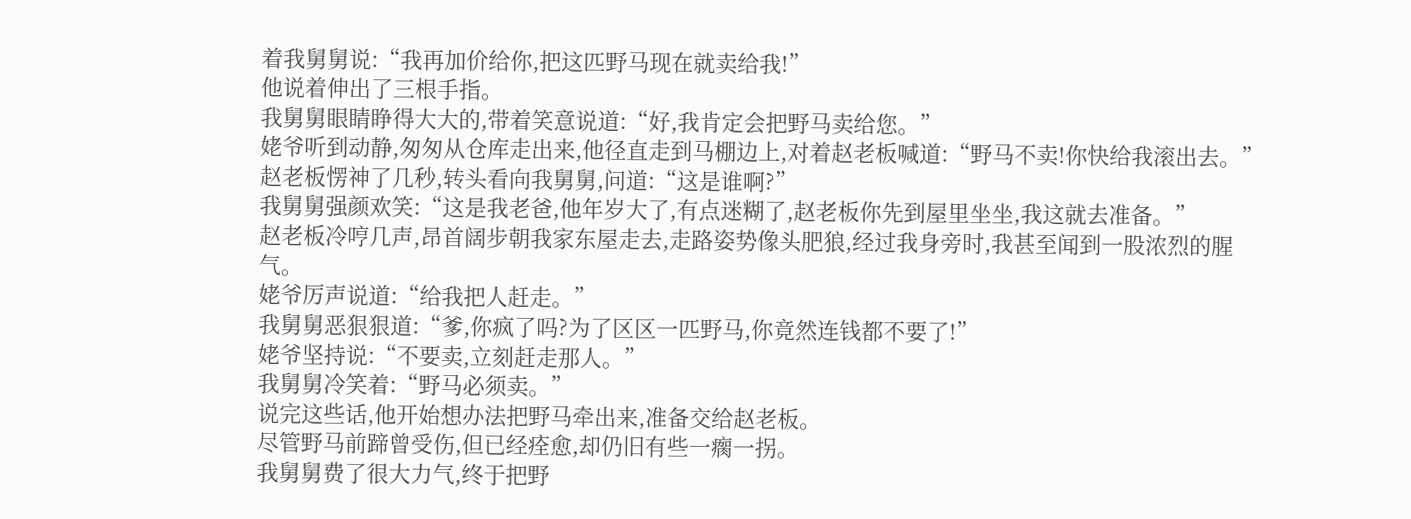着我舅舅说:“我再加价给你,把这匹野马现在就卖给我!”
他说着伸出了三根手指。
我舅舅眼睛睁得大大的,带着笑意说道:“好,我肯定会把野马卖给您。”
姥爷听到动静,匆匆从仓库走出来,他径直走到马棚边上,对着赵老板喊道:“野马不卖!你快给我滚出去。”
赵老板愣神了几秒,转头看向我舅舅,问道:“这是谁啊?”
我舅舅强颜欢笑:“这是我老爸,他年岁大了,有点迷糊了,赵老板你先到屋里坐坐,我这就去准备。”
赵老板冷哼几声,昂首阔步朝我家东屋走去,走路姿势像头肥狼,经过我身旁时,我甚至闻到一股浓烈的腥气。
姥爷厉声说道:“给我把人赶走。”
我舅舅恶狠狠道:“爹,你疯了吗?为了区区一匹野马,你竟然连钱都不要了!”
姥爷坚持说:“不要卖,立刻赶走那人。”
我舅舅冷笑着:“野马必须卖。”
说完这些话,他开始想办法把野马牵出来,准备交给赵老板。
尽管野马前蹄曾受伤,但已经痊愈,却仍旧有些一瘸一拐。
我舅舅费了很大力气,终于把野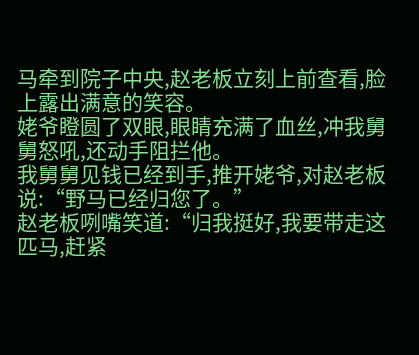马牵到院子中央,赵老板立刻上前查看,脸上露出满意的笑容。
姥爷瞪圆了双眼,眼睛充满了血丝,冲我舅舅怒吼,还动手阻拦他。
我舅舅见钱已经到手,推开姥爷,对赵老板说:“野马已经归您了。”
赵老板咧嘴笑道:“归我挺好,我要带走这匹马,赶紧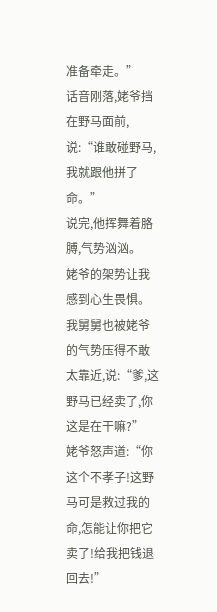准备牵走。”
话音刚落,姥爷挡在野马面前,说:“谁敢碰野马,我就跟他拼了命。”
说完,他挥舞着胳膊,气势汹汹。
姥爷的架势让我感到心生畏惧。
我舅舅也被姥爷的气势压得不敢太靠近,说:“爹,这野马已经卖了,你这是在干嘛?”
姥爷怒声道:“你这个不孝子!这野马可是救过我的命,怎能让你把它卖了!给我把钱退回去!”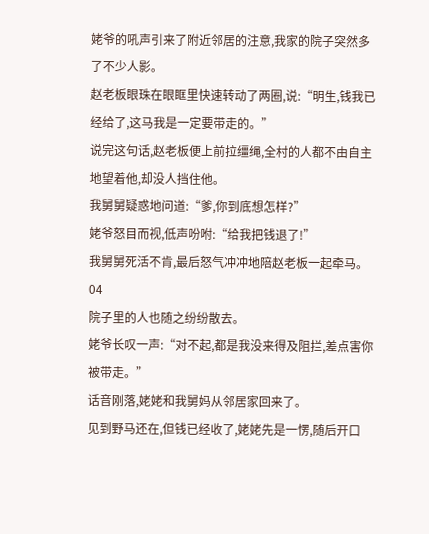姥爷的吼声引来了附近邻居的注意,我家的院子突然多了不少人影。
赵老板眼珠在眼眶里快速转动了两圈,说:“明生,钱我已经给了,这马我是一定要带走的。”
说完这句话,赵老板便上前拉缰绳,全村的人都不由自主地望着他,却没人挡住他。
我舅舅疑惑地问道:“爹,你到底想怎样?”
姥爷怒目而视,低声吩咐:“给我把钱退了!”
我舅舅死活不肯,最后怒气冲冲地陪赵老板一起牵马。
04
院子里的人也随之纷纷散去。
姥爷长叹一声:“对不起,都是我没来得及阻拦,差点害你被带走。”
话音刚落,姥姥和我舅妈从邻居家回来了。
见到野马还在,但钱已经收了,姥姥先是一愣,随后开口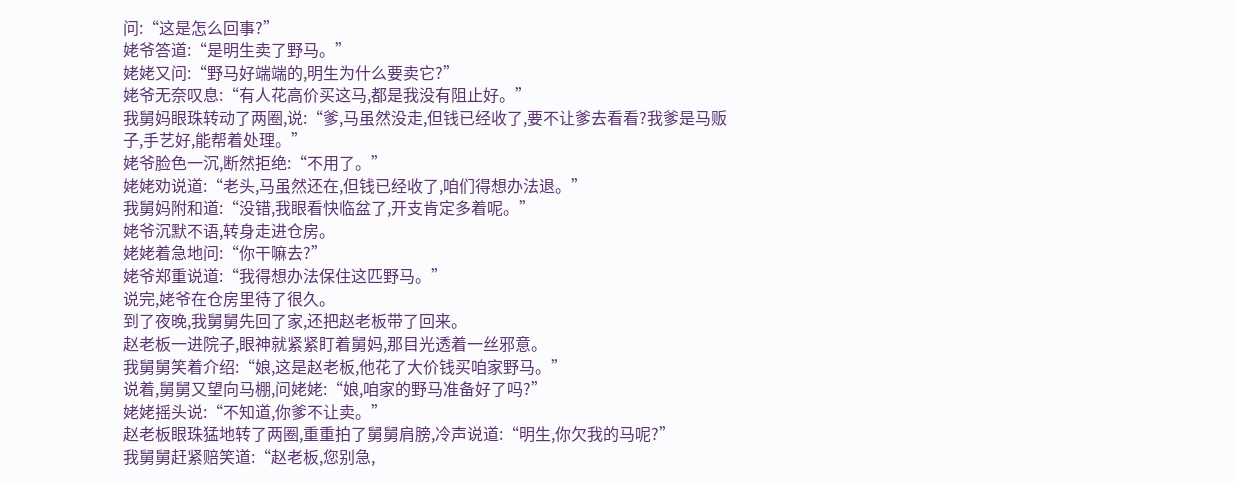问:“这是怎么回事?”
姥爷答道:“是明生卖了野马。”
姥姥又问:“野马好端端的,明生为什么要卖它?”
姥爷无奈叹息:“有人花高价买这马,都是我没有阻止好。”
我舅妈眼珠转动了两圈,说:“爹,马虽然没走,但钱已经收了,要不让爹去看看?我爹是马贩子,手艺好,能帮着处理。”
姥爷脸色一沉,断然拒绝:“不用了。”
姥姥劝说道:“老头,马虽然还在,但钱已经收了,咱们得想办法退。”
我舅妈附和道:“没错,我眼看快临盆了,开支肯定多着呢。”
姥爷沉默不语,转身走进仓房。
姥姥着急地问:“你干嘛去?”
姥爷郑重说道:“我得想办法保住这匹野马。”
说完,姥爷在仓房里待了很久。
到了夜晚,我舅舅先回了家,还把赵老板带了回来。
赵老板一进院子,眼神就紧紧盯着舅妈,那目光透着一丝邪意。
我舅舅笑着介绍:“娘,这是赵老板,他花了大价钱买咱家野马。”
说着,舅舅又望向马棚,问姥姥:“娘,咱家的野马准备好了吗?”
姥姥摇头说:“不知道,你爹不让卖。”
赵老板眼珠猛地转了两圈,重重拍了舅舅肩膀,冷声说道:“明生,你欠我的马呢?”
我舅舅赶紧赔笑道:“赵老板,您别急,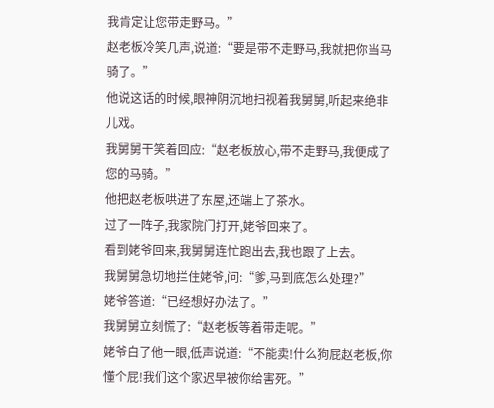我肯定让您带走野马。”
赵老板冷笑几声,说道:“要是带不走野马,我就把你当马骑了。”
他说这话的时候,眼神阴沉地扫视着我舅舅,听起来绝非儿戏。
我舅舅干笑着回应:“赵老板放心,带不走野马,我便成了您的马骑。”
他把赵老板哄进了东屋,还端上了茶水。
过了一阵子,我家院门打开,姥爷回来了。
看到姥爷回来,我舅舅连忙跑出去,我也跟了上去。
我舅舅急切地拦住姥爷,问:“爹,马到底怎么处理?”
姥爷答道:“已经想好办法了。”
我舅舅立刻慌了:“赵老板等着带走呢。”
姥爷白了他一眼,低声说道:“不能卖!什么狗屁赵老板,你懂个屁!我们这个家迟早被你给害死。”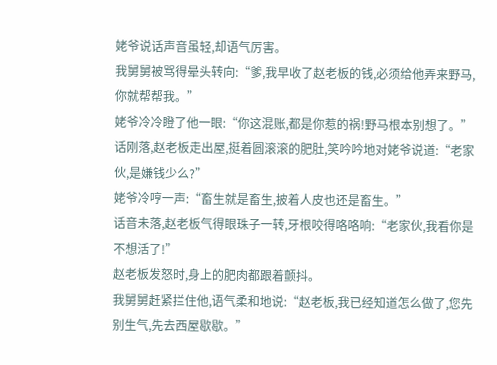姥爷说话声音虽轻,却语气厉害。
我舅舅被骂得晕头转向:“爹,我早收了赵老板的钱,必须给他弄来野马,你就帮帮我。”
姥爷冷冷瞪了他一眼:“你这混账,都是你惹的祸!野马根本别想了。”
话刚落,赵老板走出屋,挺着圆滚滚的肥肚,笑吟吟地对姥爷说道:“老家伙,是嫌钱少么?”
姥爷冷哼一声:“畜生就是畜生,披着人皮也还是畜生。”
话音未落,赵老板气得眼珠子一转,牙根咬得咯咯响:“老家伙,我看你是不想活了!”
赵老板发怒时,身上的肥肉都跟着颤抖。
我舅舅赶紧拦住他,语气柔和地说:“赵老板,我已经知道怎么做了,您先别生气,先去西屋歇歇。”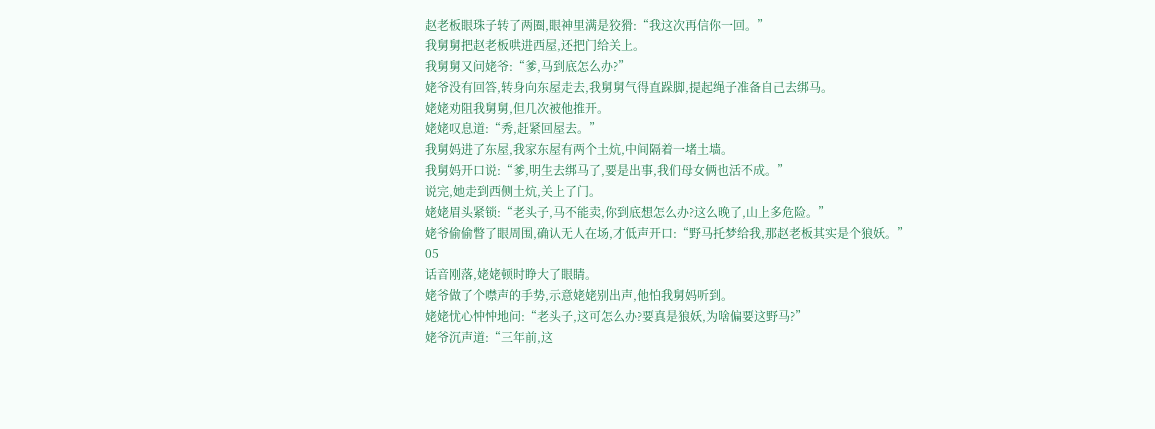赵老板眼珠子转了两圈,眼神里满是狡猾:“我这次再信你一回。”
我舅舅把赵老板哄进西屋,还把门给关上。
我舅舅又问姥爷:“爹,马到底怎么办?”
姥爷没有回答,转身向东屋走去,我舅舅气得直跺脚,提起绳子准备自己去绑马。
姥姥劝阻我舅舅,但几次被他推开。
姥姥叹息道:“秀,赶紧回屋去。”
我舅妈进了东屋,我家东屋有两个土炕,中间隔着一堵土墙。
我舅妈开口说:“爹,明生去绑马了,要是出事,我们母女俩也活不成。”
说完,她走到西侧土炕,关上了门。
姥姥眉头紧锁:“老头子,马不能卖,你到底想怎么办?这么晚了,山上多危险。”
姥爷偷偷瞥了眼周围,确认无人在场,才低声开口:“野马托梦给我,那赵老板其实是个狼妖。”
05
话音刚落,姥姥顿时睁大了眼睛。
姥爷做了个噤声的手势,示意姥姥别出声,他怕我舅妈听到。
姥姥忧心忡忡地问:“老头子,这可怎么办?要真是狼妖,为啥偏要这野马?”
姥爷沉声道:“三年前,这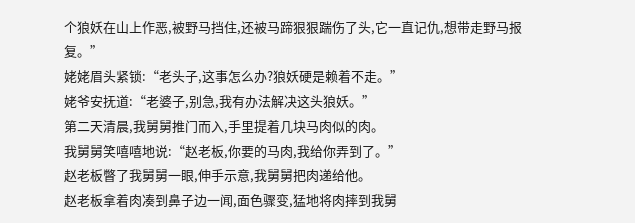个狼妖在山上作恶,被野马挡住,还被马蹄狠狠踹伤了头,它一直记仇,想带走野马报复。”
姥姥眉头紧锁:“老头子,这事怎么办?狼妖硬是赖着不走。”
姥爷安抚道:“老婆子,别急,我有办法解决这头狼妖。”
第二天清晨,我舅舅推门而入,手里提着几块马肉似的肉。
我舅舅笑嘻嘻地说:“赵老板,你要的马肉,我给你弄到了。”
赵老板瞥了我舅舅一眼,伸手示意,我舅舅把肉递给他。
赵老板拿着肉凑到鼻子边一闻,面色骤变,猛地将肉摔到我舅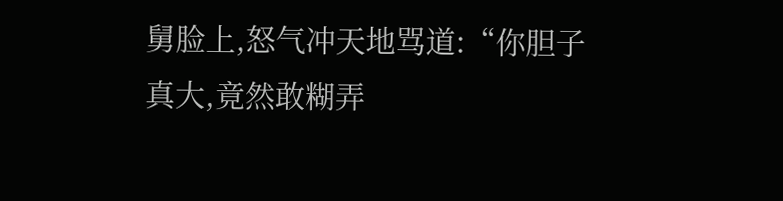舅脸上,怒气冲天地骂道:“你胆子真大,竟然敢糊弄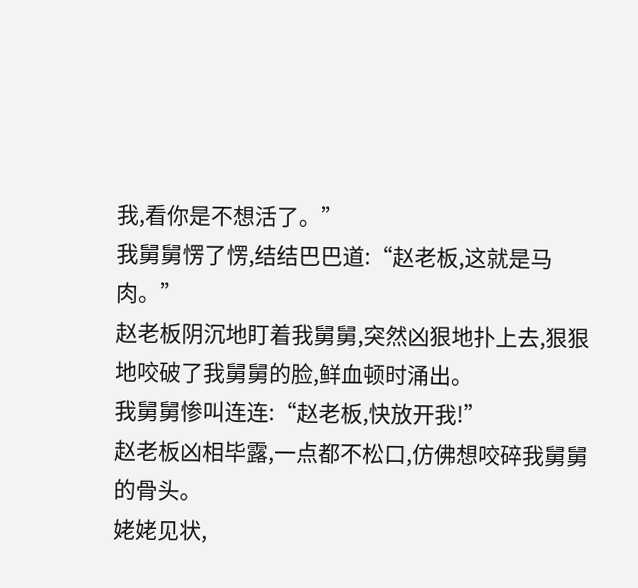我,看你是不想活了。”
我舅舅愣了愣,结结巴巴道:“赵老板,这就是马肉。”
赵老板阴沉地盯着我舅舅,突然凶狠地扑上去,狠狠地咬破了我舅舅的脸,鲜血顿时涌出。
我舅舅惨叫连连:“赵老板,快放开我!”
赵老板凶相毕露,一点都不松口,仿佛想咬碎我舅舅的骨头。
姥姥见状,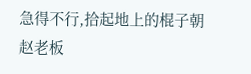急得不行,拾起地上的棍子朝赵老板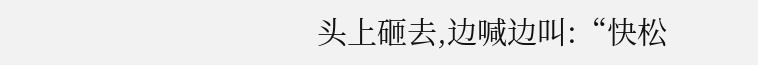头上砸去,边喊边叫:“快松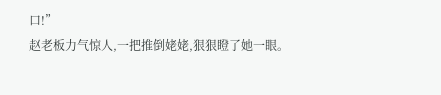口!”
赵老板力气惊人,一把推倒姥姥,狠狠瞪了她一眼。